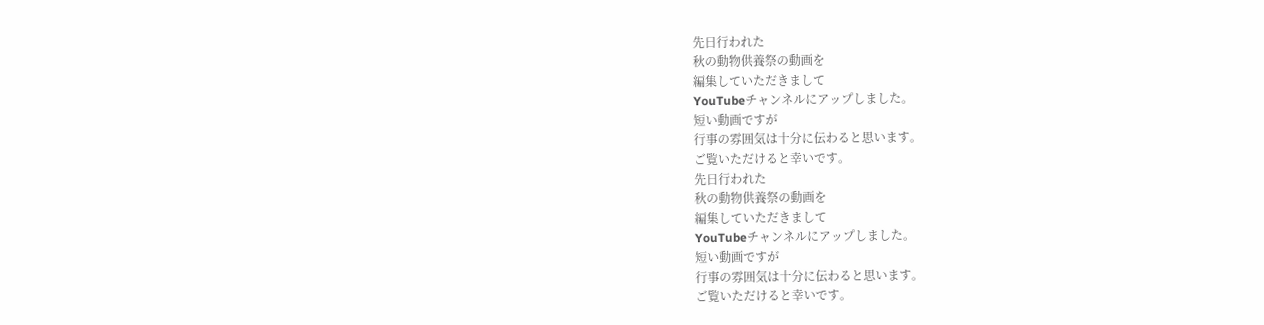先日行われた
秋の動物供養祭の動画を
編集していただきまして
YouTubeチャンネルにアップしました。
短い動画ですが
行事の雰囲気は十分に伝わると思います。
ご覧いただけると幸いです。
先日行われた
秋の動物供養祭の動画を
編集していただきまして
YouTubeチャンネルにアップしました。
短い動画ですが
行事の雰囲気は十分に伝わると思います。
ご覧いただけると幸いです。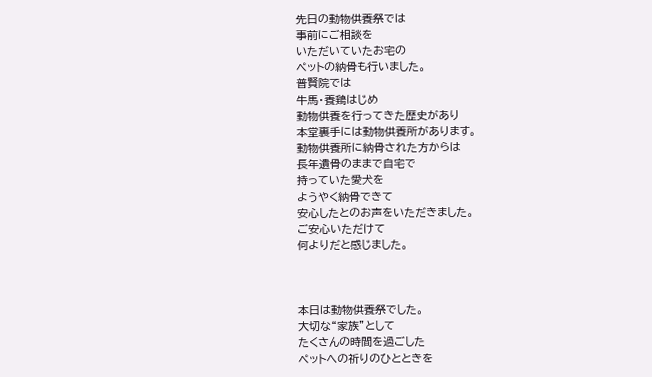先日の動物供養祭では
事前にご相談を
いただいていたお宅の
ペットの納骨も行いました。
普賢院では
牛馬・養鶏はじめ
動物供養を行ってきた歴史があり
本堂裏手には動物供養所があります。
動物供養所に納骨された方からは
長年遺骨のままで自宅で
持っていた愛犬を
ようやく納骨できて
安心したとのお声をいただきました。
ご安心いただけて
何よりだと感じました。



本日は動物供養祭でした。
大切な“家族”として
たくさんの時間を過ごした
ペットへの祈りのひとときを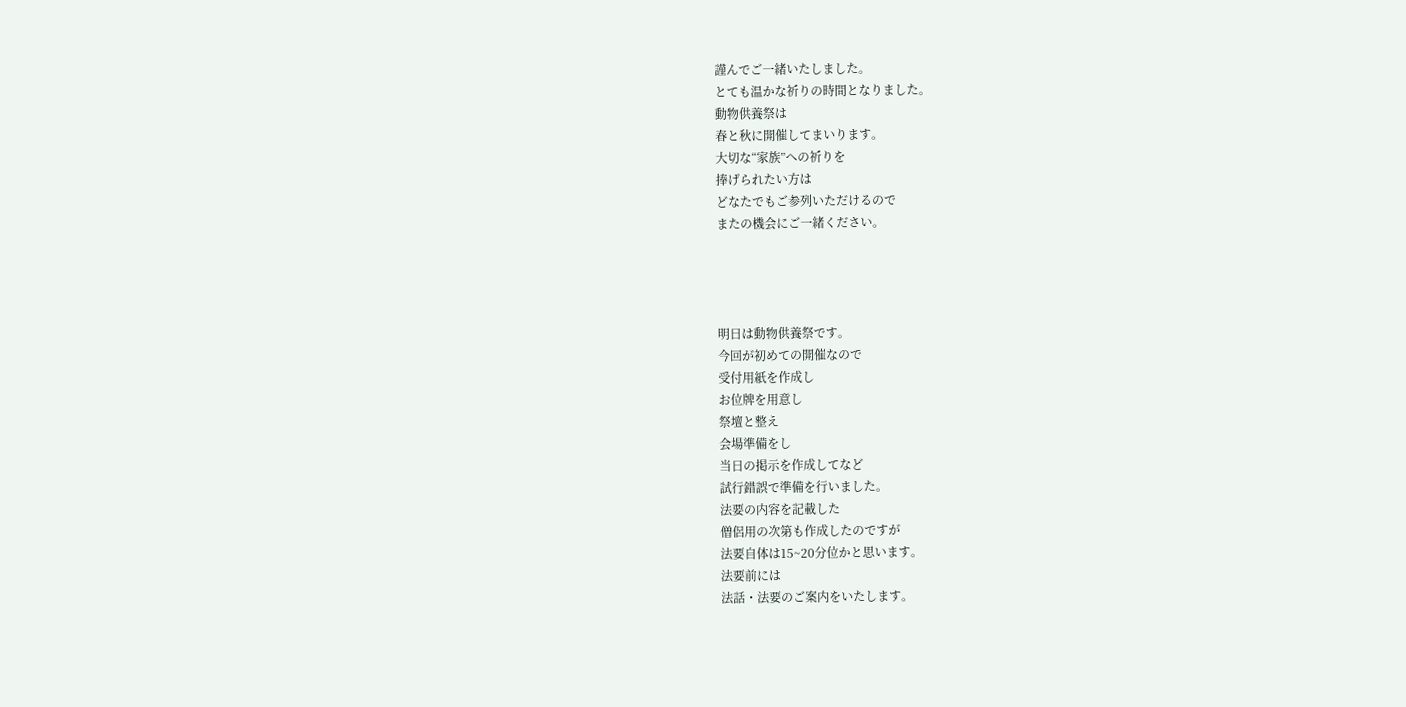謹んでご一緒いたしました。
とても温かな祈りの時間となりました。
動物供養祭は
春と秋に開催してまいります。
大切な“家族”への祈りを
捧げられたい方は
どなたでもご参列いただけるので
またの機会にご一緒ください。




明日は動物供養祭です。
今回が初めての開催なので
受付用紙を作成し
お位牌を用意し
祭壇と整え
会場準備をし
当日の掲示を作成してなど
試行錯誤で準備を行いました。
法要の内容を記載した
僧侶用の次第も作成したのですが
法要自体は15~20分位かと思います。
法要前には
法話・法要のご案内をいたします。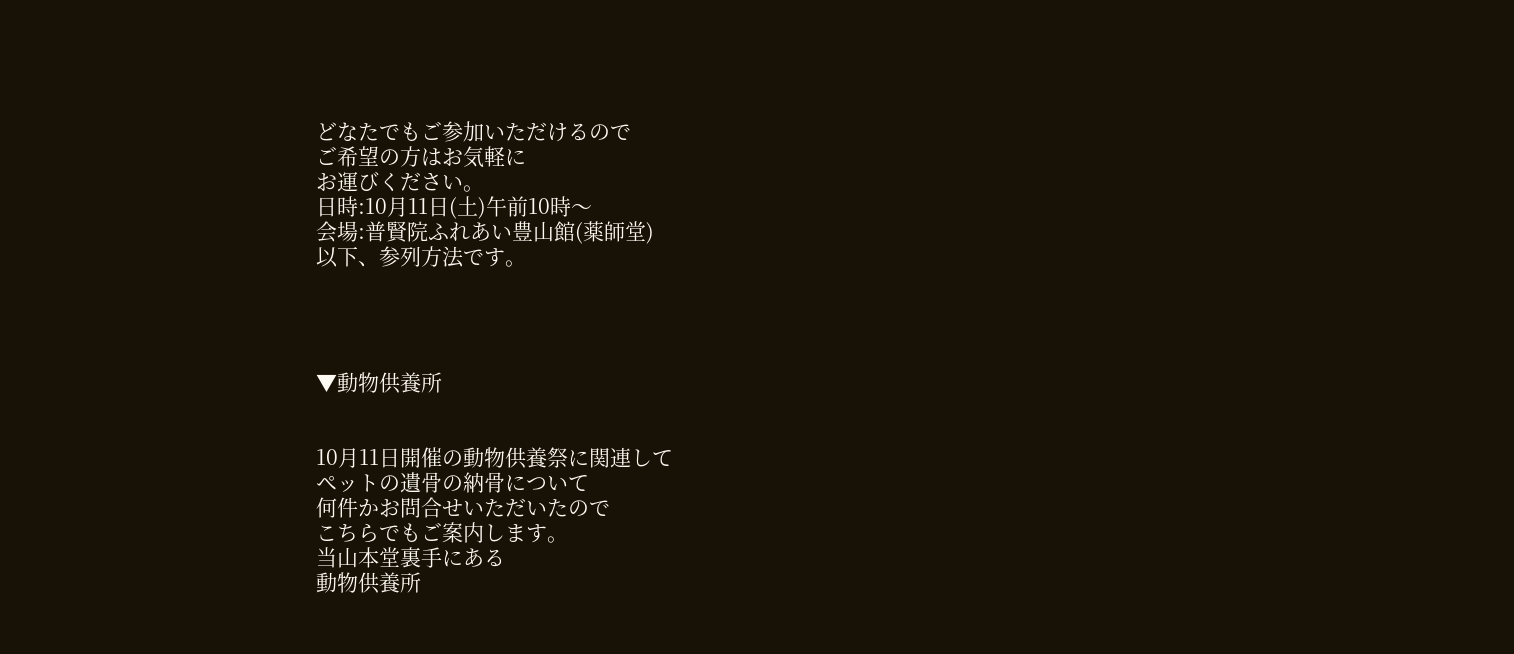どなたでもご参加いただけるので
ご希望の方はお気軽に
お運びください。
日時:10月11日(土)午前10時〜
会場:普賢院ふれあい豊山館(薬師堂)
以下、参列方法です。




▼動物供養所


10月11日開催の動物供養祭に関連して
ペットの遺骨の納骨について
何件かお問合せいただいたので
こちらでもご案内します。
当山本堂裏手にある
動物供養所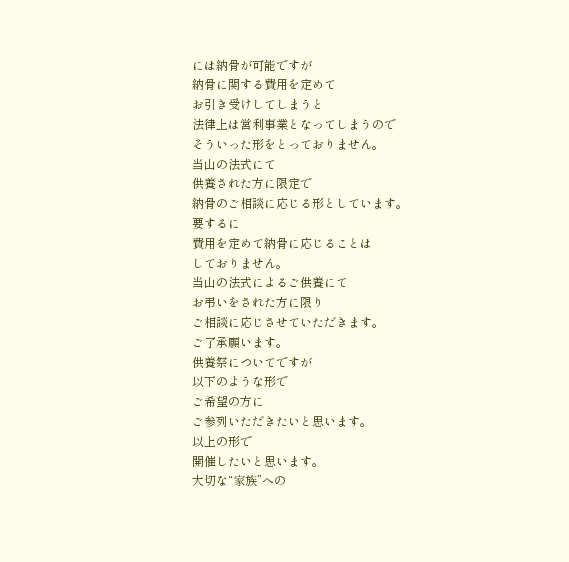には納骨が可能ですが
納骨に関する費用を定めて
お引き受けしてしまうと
法律上は営利事業となってしまうので
そういった形をとっておりません。
当山の法式にて
供養された方に限定で
納骨のご相談に応じる形としています。
要するに
費用を定めて納骨に応じることは
しておりません。
当山の法式によるご供養にて
お弔いをされた方に限り
ご相談に応じさせていただきます。
ご了承願います。
供養祭についてですが
以下のような形で
ご希望の方に
ご参列いただきたいと思います。
以上の形で
開催したいと思います。
大切な“家族”への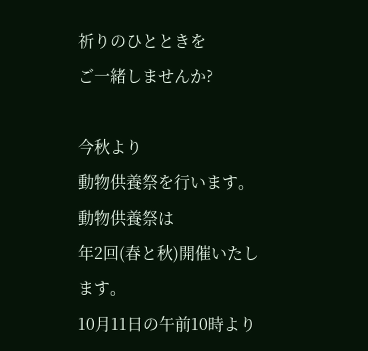祈りのひとときを
ご一緒しませんか?

今秋より
動物供養祭を行います。
動物供養祭は
年2回(春と秋)開催いたします。
10月11日の午前10時より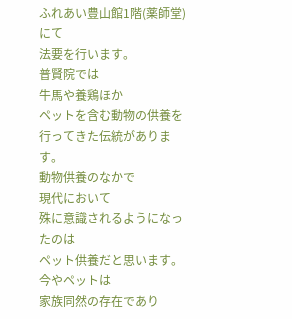ふれあい豊山館1階(薬師堂)にて
法要を行います。
普賢院では
牛馬や養鶏ほか
ペットを含む動物の供養を
行ってきた伝統があります。
動物供養のなかで
現代において
殊に意識されるようになったのは
ペット供養だと思います。
今やペットは
家族同然の存在であり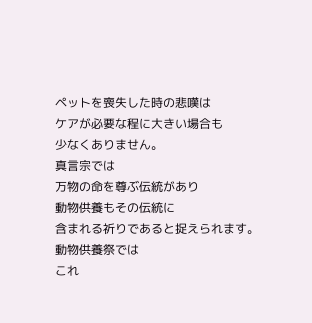ペットを喪失した時の悲嘆は
ケアが必要な程に大きい場合も
少なくありません。
真言宗では
万物の命を尊ぶ伝統があり
動物供養もその伝統に
含まれる祈りであると捉えられます。
動物供養祭では
これ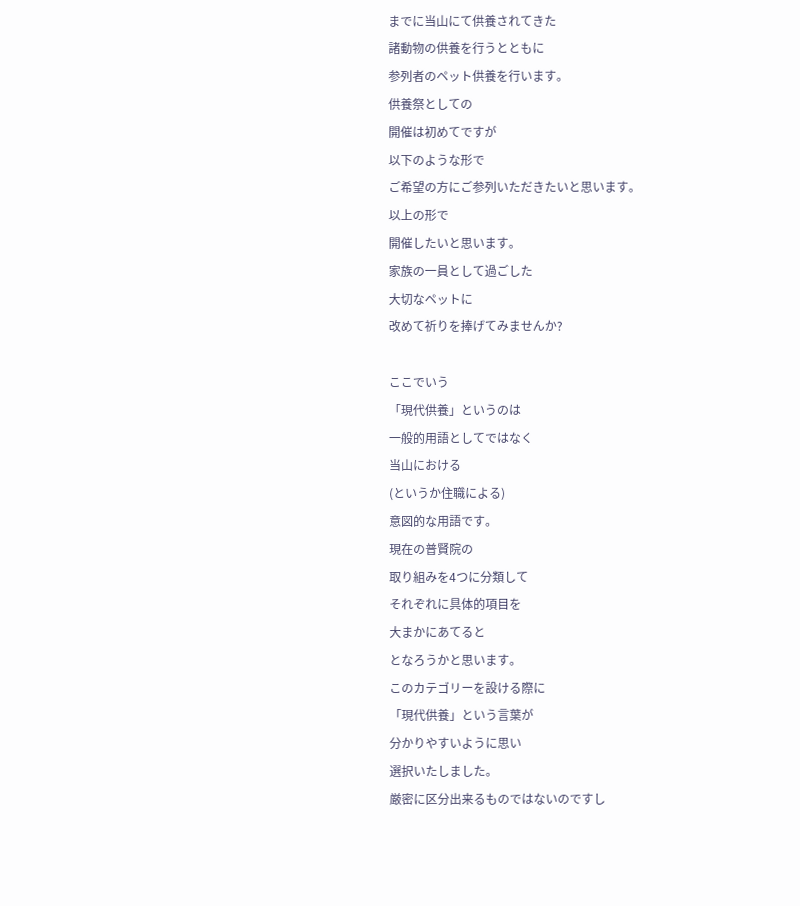までに当山にて供養されてきた
諸動物の供養を行うとともに
参列者のペット供養を行います。
供養祭としての
開催は初めてですが
以下のような形で
ご希望の方にご参列いただきたいと思います。
以上の形で
開催したいと思います。
家族の一員として過ごした
大切なペットに
改めて祈りを捧げてみませんか?

ここでいう
「現代供養」というのは
一般的用語としてではなく
当山における
(というか住職による)
意図的な用語です。
現在の普賢院の
取り組みを4つに分類して
それぞれに具体的項目を
大まかにあてると
となろうかと思います。
このカテゴリーを設ける際に
「現代供養」という言葉が
分かりやすいように思い
選択いたしました。
厳密に区分出来るものではないのですし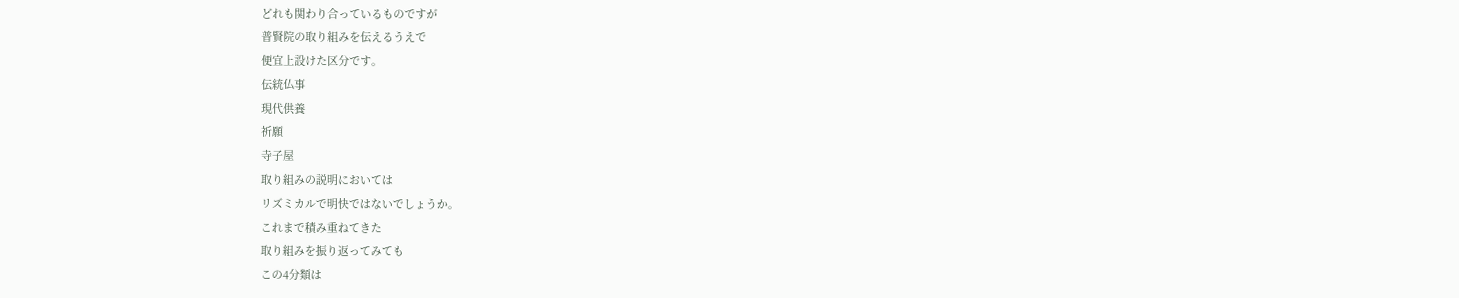どれも関わり合っているものですが
普賢院の取り組みを伝えるうえで
便宜上設けた区分です。
伝統仏事
現代供養
祈願
寺子屋
取り組みの説明においては
リズミカルで明快ではないでしょうか。
これまで積み重ねてきた
取り組みを振り返ってみても
この4分類は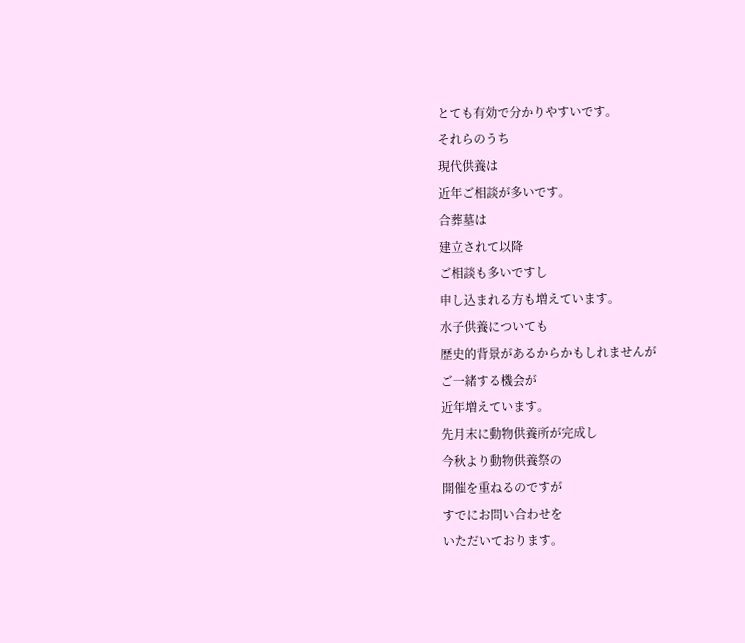とても有効で分かりやすいです。
それらのうち
現代供養は
近年ご相談が多いです。
合葬墓は
建立されて以降
ご相談も多いですし
申し込まれる方も増えています。
水子供養についても
歴史的背景があるからかもしれませんが
ご一緒する機会が
近年増えています。
先月末に動物供養所が完成し
今秋より動物供養祭の
開催を重ねるのですが
すでにお問い合わせを
いただいております。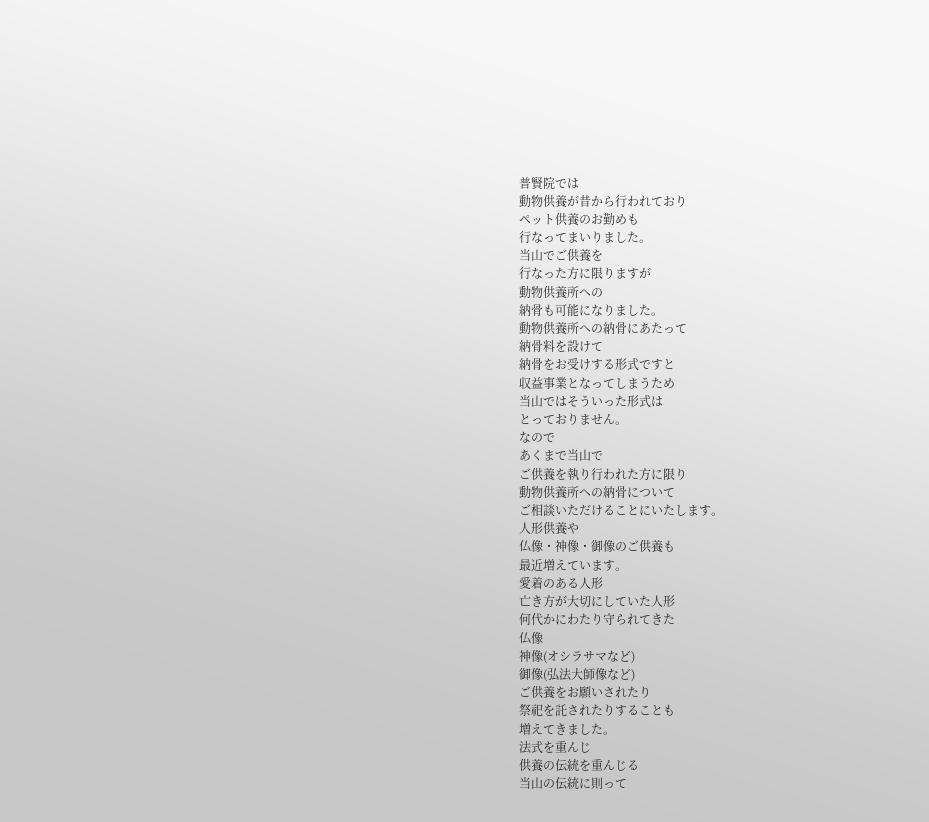普賢院では
動物供養が昔から行われており
ペット供養のお勤めも
行なってまいりました。
当山でご供養を
行なった方に限りますが
動物供養所への
納骨も可能になりました。
動物供養所への納骨にあたって
納骨料を設けて
納骨をお受けする形式ですと
収益事業となってしまうため
当山ではそういった形式は
とっておりません。
なので
あくまで当山で
ご供養を執り行われた方に限り
動物供養所への納骨について
ご相談いただけることにいたします。
人形供養や
仏像・神像・御像のご供養も
最近増えています。
愛着のある人形
亡き方が大切にしていた人形
何代かにわたり守られてきた
仏像
神像(オシラサマなど)
御像(弘法大師像など)
ご供養をお願いされたり
祭祀を託されたりすることも
増えてきました。
法式を重んじ
供養の伝統を重んじる
当山の伝統に則って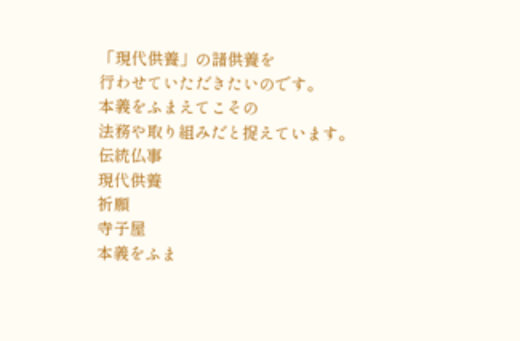「現代供養」の諸供養を
行わせていただきたいのです。
本義をふまえてこその
法務や取り組みだと捉えています。
伝統仏事
現代供養
祈願
寺子屋
本義をふま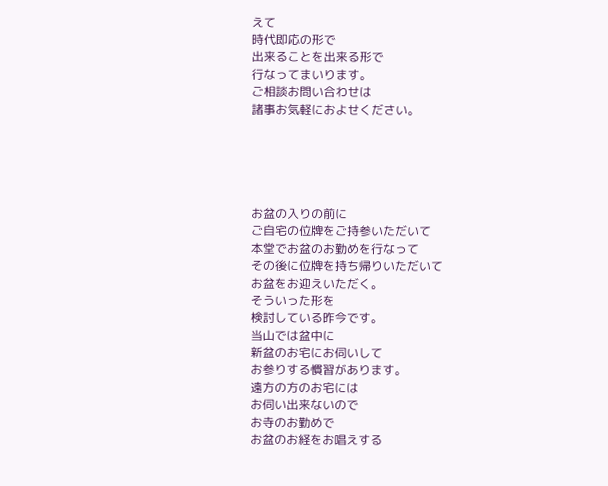えて
時代即応の形で
出来ることを出来る形で
行なってまいります。
ご相談お問い合わせは
諸事お気軽におよせください。





お盆の入りの前に
ご自宅の位牌をご持参いただいて
本堂でお盆のお勤めを行なって
その後に位牌を持ち帰りいただいて
お盆をお迎えいただく。
そういった形を
検討している昨今です。
当山では盆中に
新盆のお宅にお伺いして
お参りする慣習があります。
遠方の方のお宅には
お伺い出来ないので
お寺のお勤めで
お盆のお経をお唱えする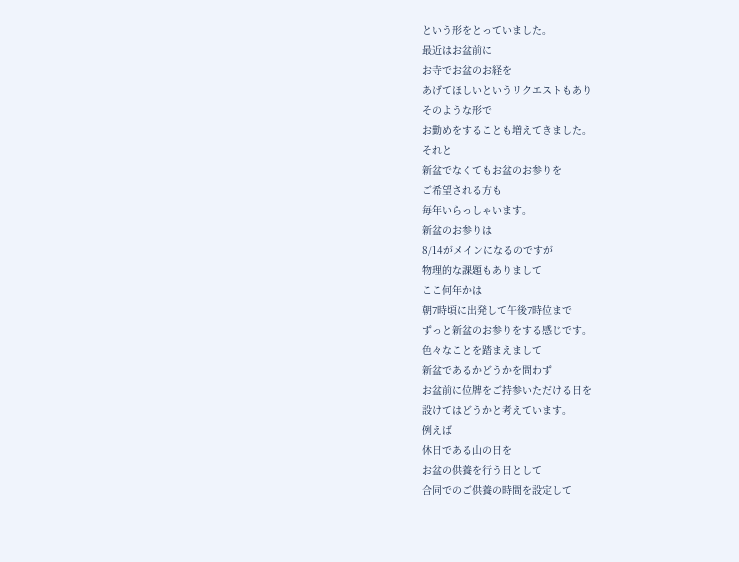という形をとっていました。
最近はお盆前に
お寺でお盆のお経を
あげてほしいというリクエストもあり
そのような形で
お勤めをすることも増えてきました。
それと
新盆でなくてもお盆のお参りを
ご希望される方も
毎年いらっしゃいます。
新盆のお参りは
8/14がメインになるのですが
物理的な課題もありまして
ここ何年かは
朝7時頃に出発して午後7時位まで
ずっと新盆のお参りをする感じです。
色々なことを踏まえまして
新盆であるかどうかを問わず
お盆前に位牌をご持参いただける日を
設けてはどうかと考えています。
例えば
休日である山の日を
お盆の供養を行う日として
合同でのご供養の時間を設定して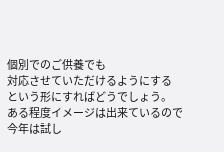個別でのご供養でも
対応させていただけるようにする
という形にすればどうでしょう。
ある程度イメージは出来ているので
今年は試し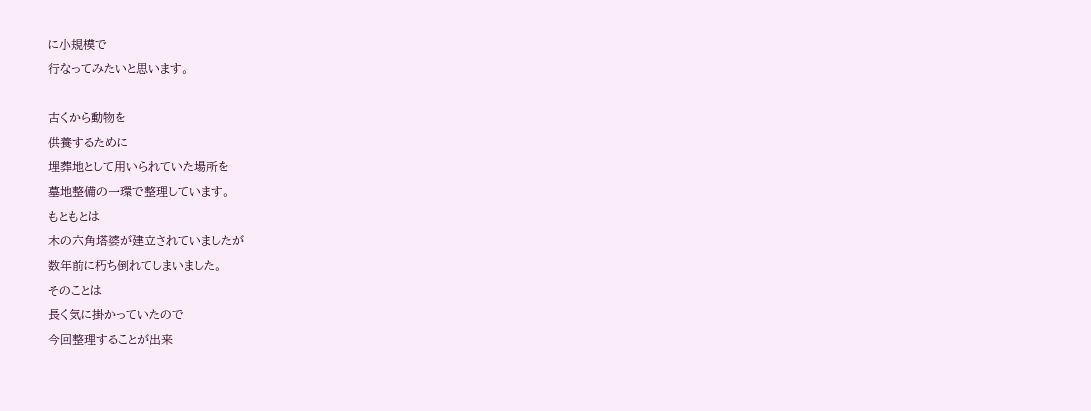に小規模で
行なってみたいと思います。

古くから動物を
供養するために
埋葬地として用いられていた場所を
墓地整備の一環で整理しています。
もともとは
木の六角塔婆が建立されていましたが
数年前に朽ち倒れてしまいました。
そのことは
長く気に掛かっていたので
今回整理することが出来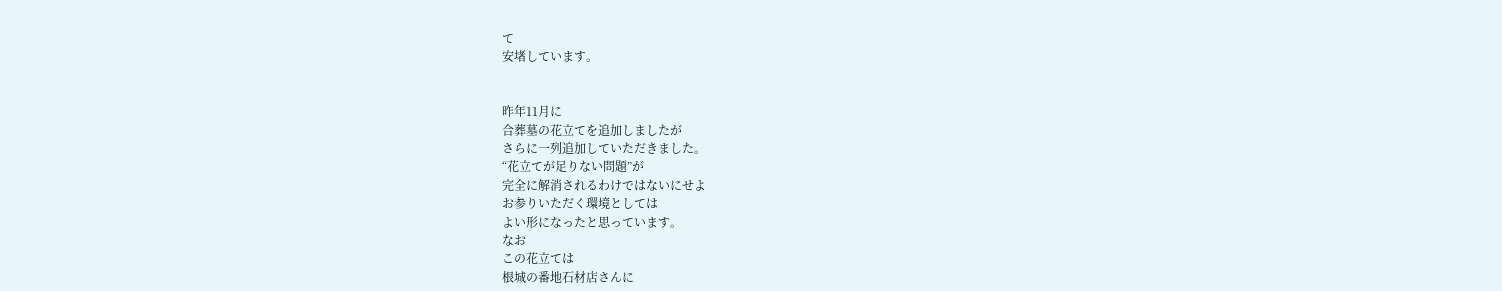て
安堵しています。


昨年11月に
合葬墓の花立てを追加しましたが
さらに一列追加していただきました。
“花立てが足りない問題”が
完全に解消されるわけではないにせよ
お参りいただく環境としては
よい形になったと思っています。
なお
この花立ては
根城の番地石材店さんに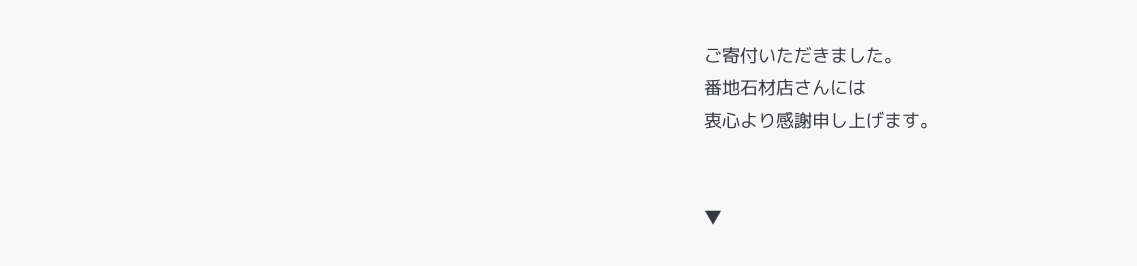ご寄付いただきました。
番地石材店さんには
衷心より感謝申し上げます。


▼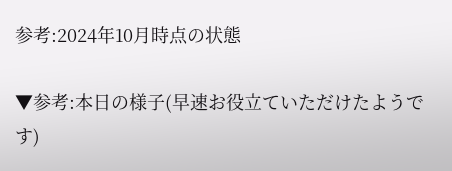参考:2024年10月時点の状態

▼参考:本日の様子(早速お役立ていただけたようです)